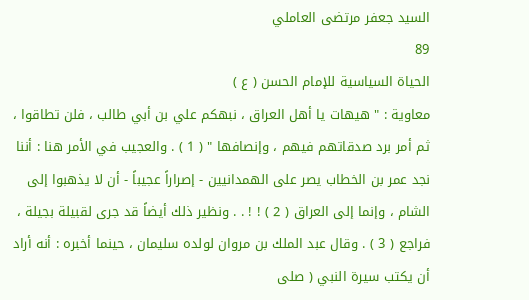السيد جعفر مرتضى العاملي
89
الحياة السياسية للإمام الحسن ( ع )
معاوية : " هيهات يا أهل العراق ، نبهكم علي بن أبي طالب ، فلن تطاقوا ، ثم أمر برد صدقاتهم فيهم ، وإنصافها " ( 1 ) . والعجيب في الأمر هنا : أننا نجد عمر بن الخطاب يصر على الهمدانيين - إصراراً عجيباً - أن لا يذهبوا إلى الشام ، وإنما إلى العراق ( 2 ) ! ! . . ونظير ذلك أيضاً قد جرى لقبيلة بجيلة ، فراجع ( 3 ) . وقال عبد الملك بن مروان لولده سليمان ، حينما أخبره : أنه أراد أن يكتب سيرة النبي ( صلى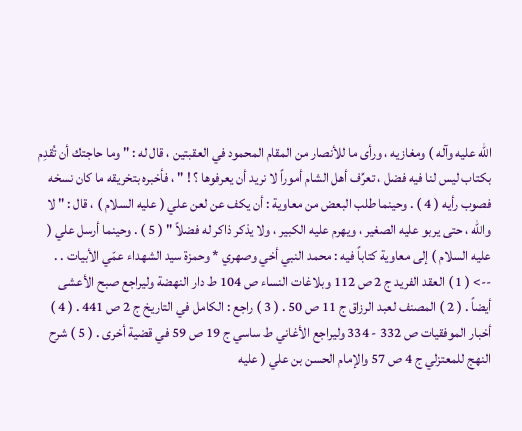الله عليه وآله ) ومغازيه ، ورأى ما للأنصار من المقام المحمود في العقبتين ، قال له : " وما حاجتك أن تُقدِم بكتاب ليس لنا فيه فضل ، تعرِّف أهل الشام أموراً لا نريد أن يعرفوها ؟ ! " ، فأخبره بتخريقه ما كان نسخه فصوب رأيه ( 4 ) . وحينما طلب البعض من معاوية : أن يكف عن لعن علي ( عليه السلام ) ، قال : " لا والله ، حتى يربو عليه الصغير ، ويهرم عليه الكبير ، ولا يذكر ذاكر له فضلاً " ( 5 ) . وحينما أرسل علي ( عليه السلام ) إلى معاوية كتاباً فيه : محمد النبي أخي وصهري * وحمزة سيد الشهداء عمّي الأبيات . .
--> ( 1 ) العقد الفريد ج 2 ص 112 وبلاغات النساء ص 104 ط دار النهضة وليراجع صبح الأعشى أيضاً . ( 2 ) المصنف لعبد الرزاق ج 11 ص 50 . ( 3 ) راجع : الكامل في التاريخ ج 2 ص 441 . ( 4 ) أخبار الموفقيات ص 332 - 334 وليراجع الأغاني ط ساسي ج 19 ص 59 في قضية أخرى . ( 5 ) شرح النهج للمعتزلي ج 4 ص 57 والإمام الحسن بن علي ( عليه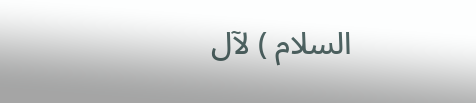السلام ) لآل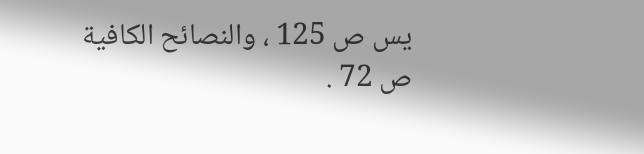يس ص 125 ، والنصائح الكافية ص 72 .